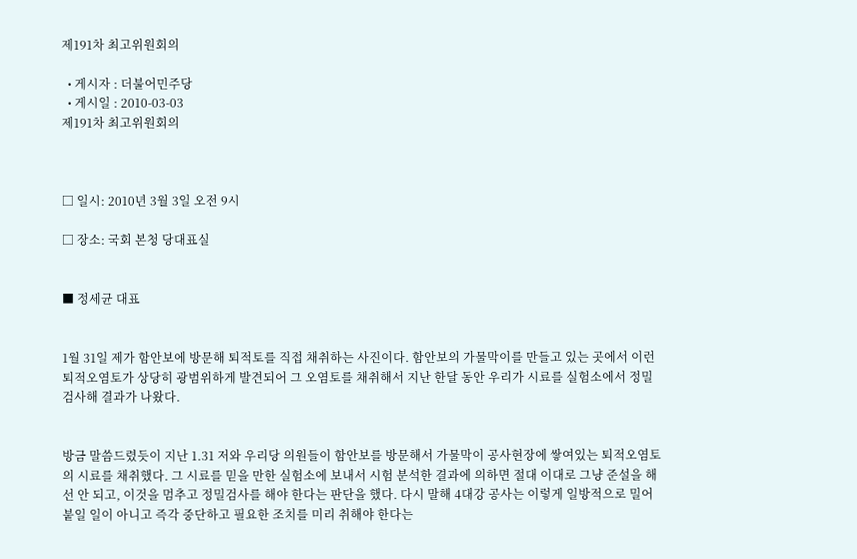제191차 최고위원회의

  • 게시자 : 더불어민주당
  • 게시일 : 2010-03-03
제191차 최고위원회의



□ 일시: 2010년 3월 3일 오전 9시

□ 장소: 국회 본청 당대표실


■ 정세균 대표


1월 31일 제가 함안보에 방문해 퇴적토를 직접 채취하는 사진이다. 함안보의 가물막이를 만들고 있는 곳에서 이런 퇴적오염토가 상당히 광범위하게 발견되어 그 오염토를 채취해서 지난 한달 동안 우리가 시료를 실험소에서 정밀 검사해 결과가 나왔다.


방금 말씀드렸듯이 지난 1.31 저와 우리당 의원들이 함안보를 방문해서 가물막이 공사현장에 쌓여있는 퇴적오염토의 시료를 채취했다. 그 시료를 믿을 만한 실험소에 보내서 시험 분석한 결과에 의하면 절대 이대로 그냥 준설을 해선 안 되고, 이것을 멈추고 정밀검사를 해야 한다는 판단을 했다. 다시 말해 4대강 공사는 이렇게 일방적으로 밀어붙일 일이 아니고 즉각 중단하고 필요한 조치를 미리 취해야 한다는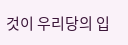것이 우리당의 입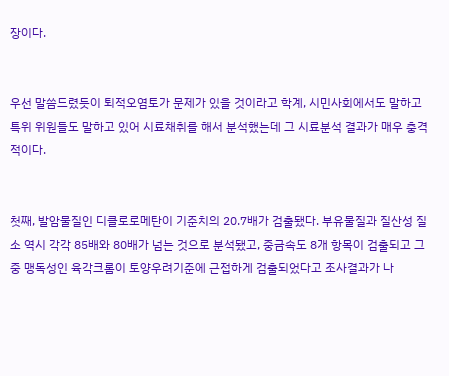장이다.


우선 말씀드렸듯이 퇴적오염토가 문제가 있을 것이라고 학계, 시민사회에서도 말하고 특위 위원들도 말하고 있어 시료채취를 해서 분석했는데 그 시료분석 결과가 매우 충격적이다.


첫째, 발암물질인 디클로로메탄이 기준치의 20.7배가 검출됐다. 부유물질과 질산성 질소 역시 각각 85배와 80배가 넘는 것으로 분석됐고, 중금속도 8개 항목이 검출되고 그 중 맹독성인 육각크롬이 토양우려기준에 근접하게 검출되었다고 조사결과가 나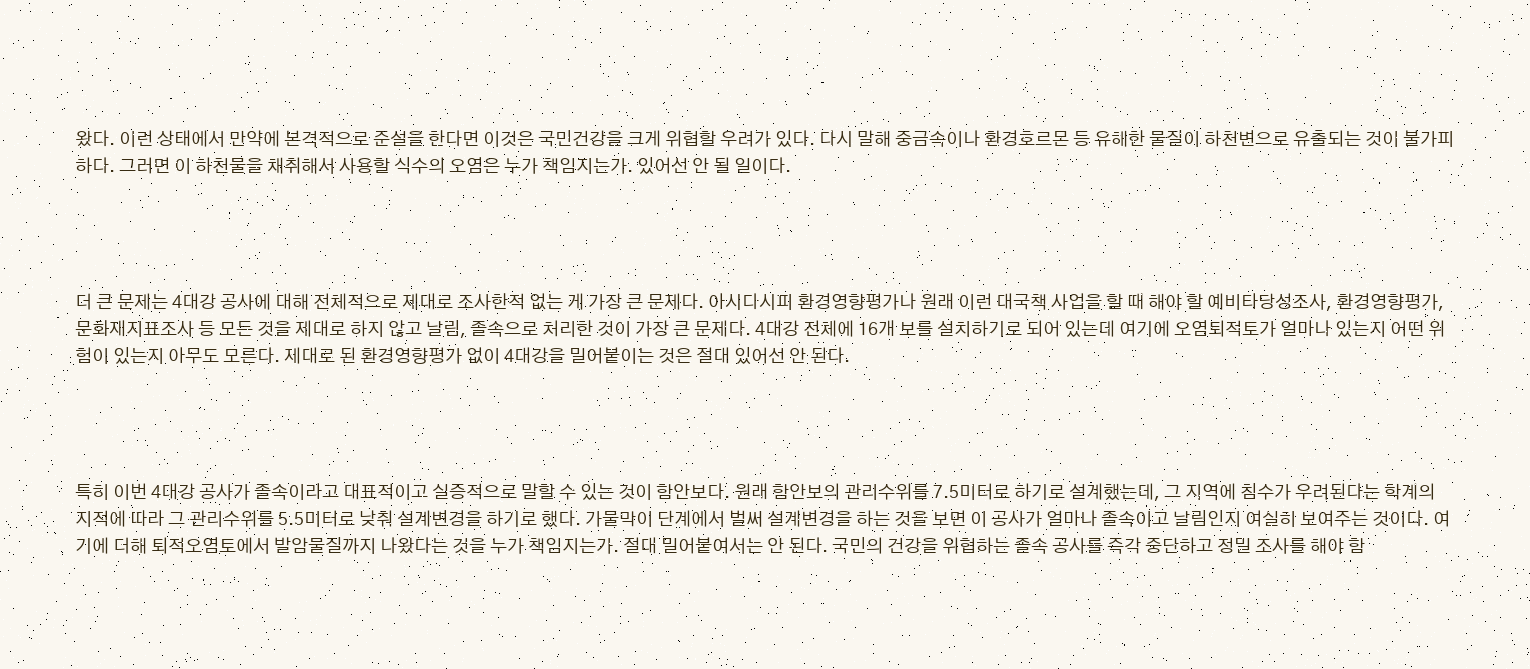왔다. 이런 상태에서 만약에 본격적으로 준설을 한다면 이것은 국민건강을 크게 위협할 우려가 있다. 다시 말해 중금속이나 환경호르몬 등 유해한 물질이 하천변으로 유출되는 것이 불가피하다. 그러면 이 하천물을 채취해서 사용할 식수의 오염은 누가 책임지는가. 있어선 안 될 일이다.




더 큰 문제는 4대강 공사에 대해 전체적으로 제대로 조사한적 없는 게 가장 큰 문제다. 아시다시피 환경영향평가나 원래 이런 대국책 사업을 할 때 해야 할 예비타당성조사, 환경영향평가, 문화재지표조사 등 모든 것을 제대로 하지 않고 날림, 졸속으로 처리한 것이 가장 큰 문제다. 4대강 전체에 16개 보를 설치하기로 되어 있는데 여기에 오염퇴적토가 얼마나 있는지 어떤 위험이 있는지 아무도 모른다. 제대로 된 환경영향평가 없이 4대강을 밀어붙이는 것은 절대 있어선 안 된다.




특히 이번 4대강 공사가 졸속이라고 대표적이고 실증적으로 말할 수 있는 것이 함안보다. 원래 함안보의 관리수위를 7.5미터로 하기로 설계했는데, 그 지역에 침수가 우려된다는 학계의 지적에 따라 그 관리수위를 5.5미터로 낮춰 설계변경을 하기로 했다. 가물막이 단계에서 벌써 설계변경을 하는 것을 보면 이 공사가 얼마나 졸속이고 날림인지 여실히 보여주는 것이다. 여기에 더해 퇴적오염토에서 발암물질까지 나왔다는 것을 누가 책임지는가. 절대 밀어붙여서는 안 된다. 국민의 건강을 위협하는 졸속 공사를 즉각 중단하고 정밀 조사를 해야 함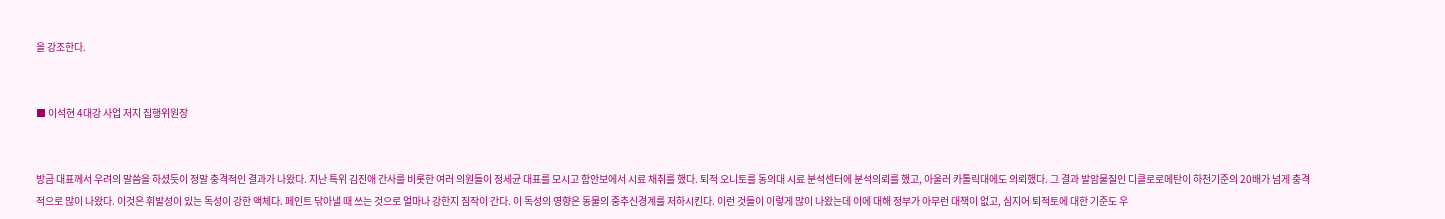을 강조한다.


■ 이석현 4대강 사업 저지 집행위원장


방금 대표께서 우려의 말씀을 하셨듯이 정말 충격적인 결과가 나왔다. 지난 특위 김진애 간사를 비롯한 여러 의원들이 정세균 대표를 모시고 함안보에서 시료 채취를 했다. 퇴적 오니토를 동의대 시료 분석센터에 분석의뢰를 했고, 아울러 카톨릭대에도 의뢰했다. 그 결과 발암물질인 디클로로메탄이 하천기준의 20배가 넘게 충격적으로 많이 나왔다. 이것은 휘발성이 있는 독성이 강한 액체다. 페인트 닦아낼 때 쓰는 것으로 얼마나 강한지 짐작이 간다. 이 독성의 영향은 동물의 중추신경계를 저하시킨다. 이런 것들이 이렇게 많이 나왔는데 이에 대해 정부가 아무런 대책이 없고, 심지어 퇴적토에 대한 기준도 우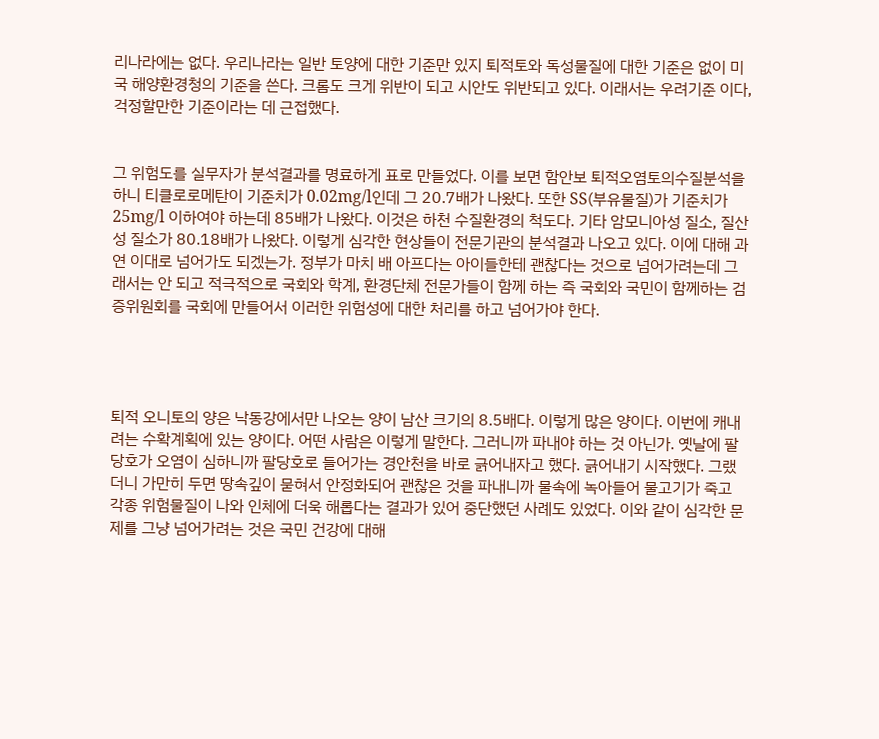리나라에는 없다. 우리나라는 일반 토양에 대한 기준만 있지 퇴적토와 독성물질에 대한 기준은 없이 미국 해양환경청의 기준을 쓴다. 크롬도 크게 위반이 되고 시안도 위반되고 있다. 이래서는 우려기준 이다, 걱정할만한 기준이라는 데 근접했다.


그 위험도를 실무자가 분석결과를 명료하게 표로 만들었다. 이를 보면 함안보 퇴적오염토의수질분석을 하니 티클로로메탄이 기준치가 0.02mg/l인데 그 20.7배가 나왔다. 또한 SS(부유물질)가 기준치가 25mg/l 이하여야 하는데 85배가 나왔다. 이것은 하천 수질환경의 척도다. 기타 암모니아성 질소, 질산성 질소가 80.18배가 나왔다. 이렇게 심각한 현상들이 전문기관의 분석결과 나오고 있다. 이에 대해 과연 이대로 넘어가도 되겠는가. 정부가 마치 배 아프다는 아이들한테 괜찮다는 것으로 넘어가려는데 그래서는 안 되고 적극적으로 국회와 학계, 환경단체 전문가들이 함께 하는 즉 국회와 국민이 함께하는 검증위원회를 국회에 만들어서 이러한 위험성에 대한 처리를 하고 넘어가야 한다.




퇴적 오니토의 양은 낙동강에서만 나오는 양이 남산 크기의 8.5배다. 이렇게 많은 양이다. 이번에 캐내려는 수확계획에 있는 양이다. 어떤 사람은 이렇게 말한다. 그러니까 파내야 하는 것 아닌가. 옛날에 팔당호가 오염이 심하니까 팔당호로 들어가는 경안천을 바로 긁어내자고 했다. 긁어내기 시작했다. 그랬더니 가만히 두면 땅속깊이 묻혀서 안정화되어 괜찮은 것을 파내니까 물속에 녹아들어 물고기가 죽고 각종 위험물질이 나와 인체에 더욱 해롭다는 결과가 있어 중단했던 사례도 있었다. 이와 같이 심각한 문제를 그냥 넘어가려는 것은 국민 건강에 대해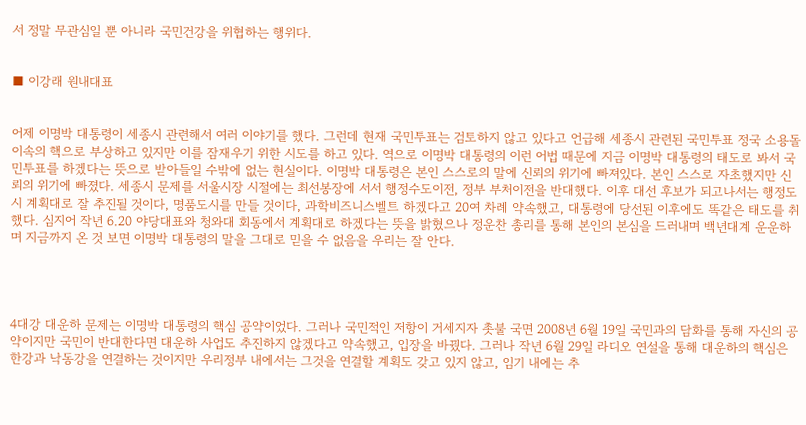서 정말 무관심일 뿐 아니라 국민건강을 위협하는 행위다.


■ 이강래 원내대표


어제 이명박 대통령이 세종시 관련해서 여러 이야기를 했다. 그런데 현재 국민투표는 검토하지 않고 있다고 언급해 세종시 관련된 국민투표 정국 소용돌이속의 핵으로 부상하고 있지만 이를 잠재우기 위한 시도를 하고 있다. 역으로 이명박 대통령의 이런 어법 때문에 지금 이명박 대통령의 태도로 봐서 국민투표를 하겠다는 뜻으로 받아들일 수밖에 없는 현실이다. 이명박 대통령은 본인 스스로의 말에 신뢰의 위기에 빠져있다. 본인 스스로 자초했지만 신뢰의 위기에 빠졌다. 세종시 문제를 서울시장 시절에는 최선봉장에 서서 행정수도이전, 정부 부처이전을 반대했다. 이후 대선 후보가 되고나서는 행정도시 계획대로 잘 추진될 것이다, 명품도시를 만들 것이다, 과학비즈니스벨트 하겠다고 20여 차례 약속했고, 대통령에 당선된 이후에도 똑같은 태도를 취했다. 심지어 작년 6.20 야당대표와 청와대 회동에서 계획대로 하겠다는 뜻을 밝혔으나 정운찬 총리를 통해 본인의 본심을 드러내며 백년대계 운운하며 지금까지 온 것 보면 이명박 대통령의 말을 그대로 믿을 수 없음을 우리는 잘 안다.




4대강 대운하 문제는 이명박 대통령의 핵심 공약이었다. 그러나 국민적인 저항이 거세지자 촛불 국면 2008년 6월 19일 국민과의 담화를 통해 자신의 공약이지만 국민이 반대한다면 대운하 사업도 추진하지 않겠다고 약속했고, 입장을 바꿨다. 그러나 작년 6월 29일 라디오 연설을 통해 대운하의 핵심은 한강과 낙동강을 연결하는 것이지만 우리정부 내에서는 그것을 연결할 계획도 갖고 있지 않고, 임기 내에는 추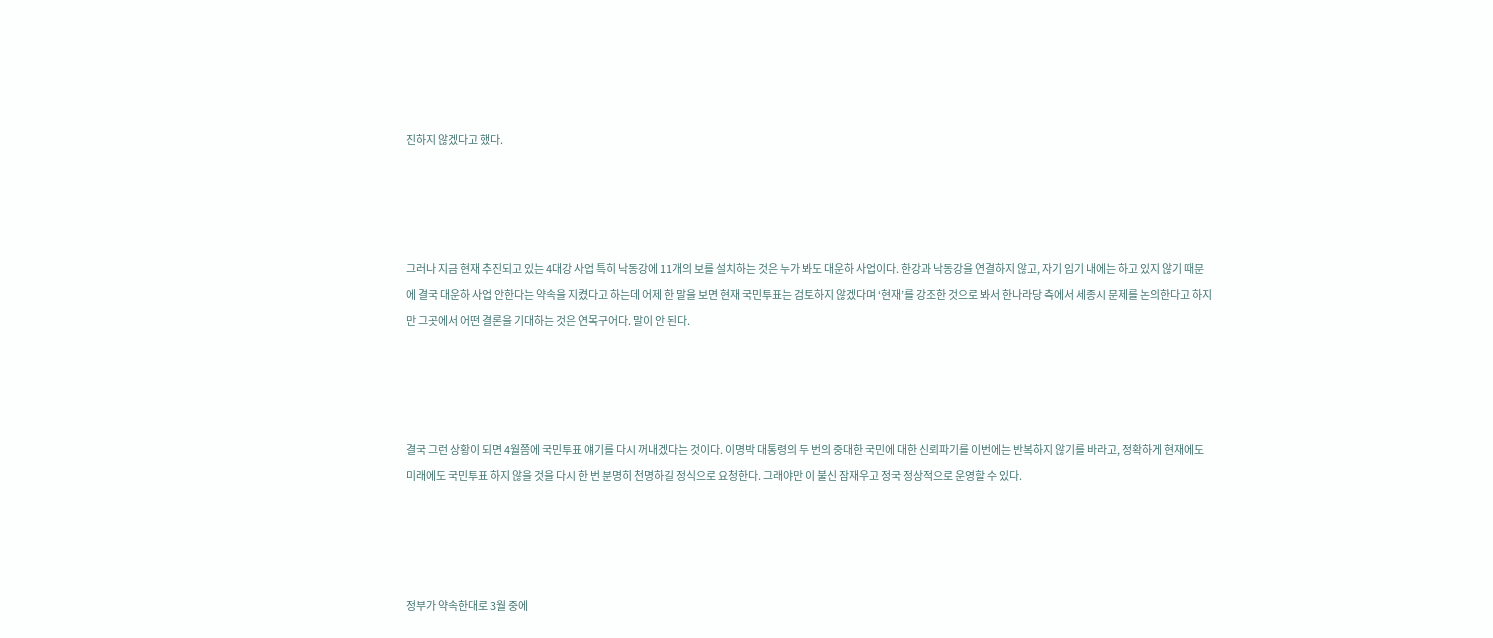진하지 않겠다고 했다.




그러나 지금 현재 추진되고 있는 4대강 사업 특히 낙동강에 11개의 보를 설치하는 것은 누가 봐도 대운하 사업이다. 한강과 낙동강을 연결하지 않고, 자기 임기 내에는 하고 있지 않기 때문에 결국 대운하 사업 안한다는 약속을 지켰다고 하는데 어제 한 말을 보면 현재 국민투표는 검토하지 않겠다며 ‘현재’를 강조한 것으로 봐서 한나라당 측에서 세종시 문제를 논의한다고 하지만 그곳에서 어떤 결론을 기대하는 것은 연목구어다. 말이 안 된다.




결국 그런 상황이 되면 4월쯤에 국민투표 얘기를 다시 꺼내겠다는 것이다. 이명박 대통령의 두 번의 중대한 국민에 대한 신뢰파기를 이번에는 반복하지 않기를 바라고, 정확하게 현재에도 미래에도 국민투표 하지 않을 것을 다시 한 번 분명히 천명하길 정식으로 요청한다. 그래야만 이 불신 잠재우고 정국 정상적으로 운영할 수 있다.




정부가 약속한대로 3월 중에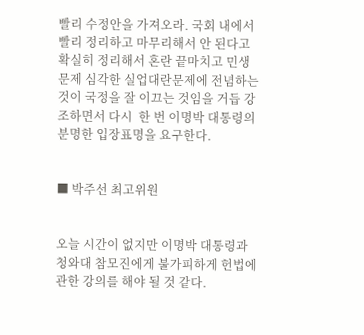빨리 수정안을 가져오라. 국회 내에서 빨리 정리하고 마무리해서 안 된다고 확실히 정리해서 혼란 끝마치고 민생문제 심각한 실업대란문제에 전념하는 것이 국정을 잘 이끄는 것임을 거듭 강조하면서 다시  한 번 이명박 대통령의 분명한 입장표명을 요구한다.


■ 박주선 최고위원


오늘 시간이 없지만 이명박 대통령과 청와대 참모진에게 불가피하게 헌법에 관한 강의를 해야 될 것 같다.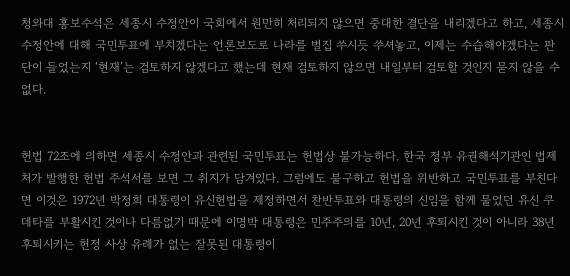청와대 홍보수석은 세종시 수정안이 국회에서 원만히 처리되지 않으면 중대한 결단을 내리겠다고 하고, 세종시 수정안에 대해 국민투표에 부치겠다는 언론보도로 나라를 벌집 쑤시듯 쑤셔놓고, 이제는 수습해야겠다는 판단이 들었는지 ‘현재’는 검토하지 않겠다고 했는데 현재 검토하지 않으면 내일부터 검토할 것인지 묻지 않을 수 없다.


헌법 72조에 의하면 세종시 수정안과 관련된 국민투표는 헌법상 불가능하다. 한국 정부 유권해석기관인 법제처가 발행한 헌법 주석서를 보면 그 취지가 담겨있다. 그럼에도 불구하고 헌법을 위반하고 국민투표를 부친다면 이것은 1972년 박정희 대통령이 유신헌법을 제정하면서 찬반투표와 대통령의 신임을 함께 물었던 유신 쿠데타를 부활시킨 것이나 다름없기 때문에 이명박 대통령은 민주주의를 10년, 20년 후퇴시킨 것이 아니라 38년 후퇴시키는 헌정 사상 유례가 없는 잘못된 대통령이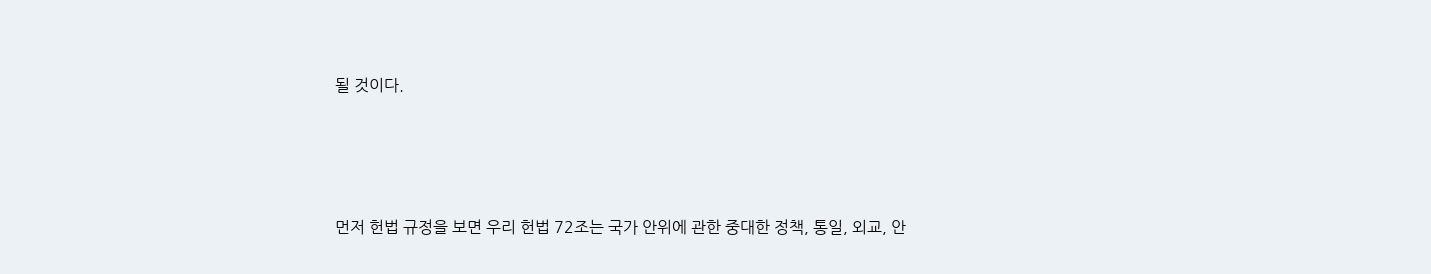될 것이다.




먼저 헌법 규정을 보면 우리 헌법 72조는 국가 안위에 관한 중대한 정책, 통일, 외교, 안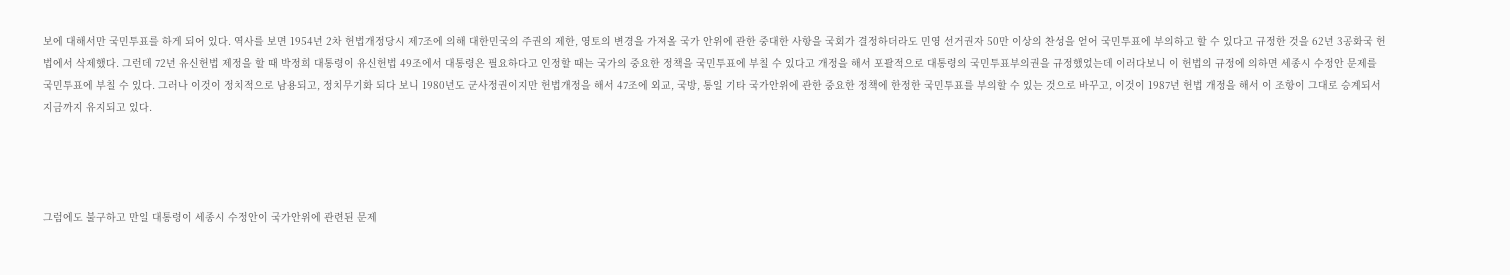보에 대해서만 국민투표를 하게 되어 있다. 역사를 보면 1954년 2차 헌법개정당시 제7조에 의해 대한민국의 주권의 제한, 영토의 변경을 가져올 국가 안위에 관한 중대한 사항을 국회가 결정하더라도 민영 선거권자 50만 이상의 찬성을 얻어 국민투표에 부의하고 할 수 있다고 규정한 것을 62년 3공화국 헌법에서 삭제했다. 그런데 72년 유신헌법 제정을 할 때 박정희 대통령이 유신헌법 49조에서 대통령은 필요하다고 인정할 때는 국가의 중요한 정책을 국민투표에 부칠 수 있다고 개정을 해서 포괄적으로 대통령의 국민투표부의권을 규정했었는데 이러다보니 이 헌법의 규정에 의하면 세종시 수정안 문제를 국민투표에 부칠 수 있다. 그러나 이것이 정치적으로 남용되고, 정치무기화 되다 보니 1980년도 군사정권이지만 헌법개정을 해서 47조에 외교, 국방, 통일 기타 국가안위에 관한 중요한 정책에 한정한 국민투표를 부의할 수 있는 것으로 바꾸고, 이것이 1987년 헌법 개정을 해서 이 조항이 그대로 승계되서 지금까지 유지되고 있다.




그럼에도 불구하고 만일 대통령이 세종시 수정안이 국가안위에 관련된 문제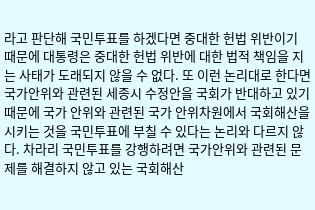라고 판단해 국민투표를 하겠다면 중대한 헌법 위반이기 때문에 대통령은 중대한 헌법 위반에 대한 법적 책임을 지는 사태가 도래되지 않을 수 없다. 또 이런 논리대로 한다면 국가안위와 관련된 세종시 수정안을 국회가 반대하고 있기 때문에 국가 안위와 관련된 국가 안위차원에서 국회해산을 시키는 것을 국민투표에 부칠 수 있다는 논리와 다르지 않다. 차라리 국민투표를 강행하려면 국가안위와 관련된 문제를 해결하지 않고 있는 국회해산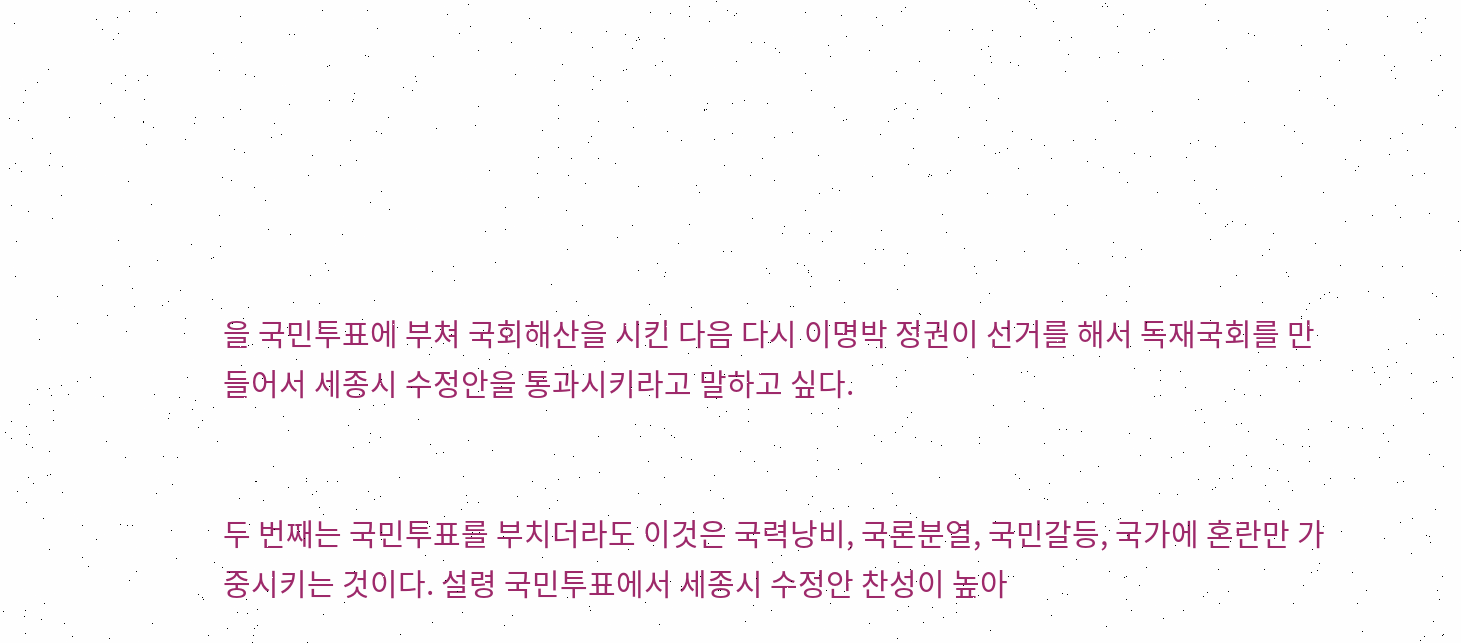을 국민투표에 부쳐 국회해산을 시킨 다음 다시 이명박 정권이 선거를 해서 독재국회를 만들어서 세종시 수정안을 통과시키라고 말하고 싶다.


두 번째는 국민투표를 부치더라도 이것은 국력낭비, 국론분열, 국민갈등, 국가에 혼란만 가중시키는 것이다. 설령 국민투표에서 세종시 수정안 찬성이 높아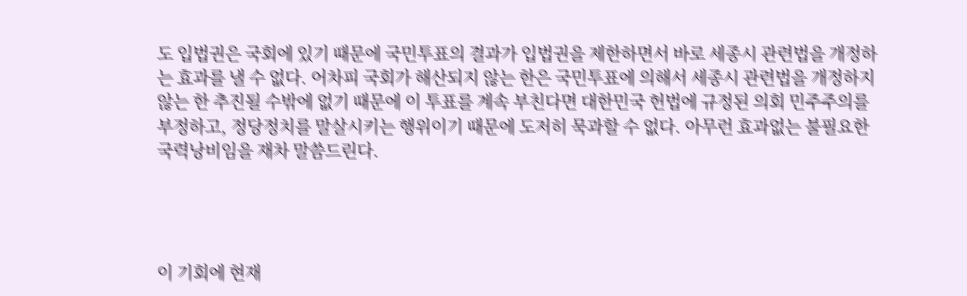도 입법권은 국회에 있기 때문에 국민투표의 결과가 입법권을 제한하면서 바로 세종시 관련법을 개정하는 효과를 낼 수 없다. 어차피 국회가 해산되지 않는 한은 국민투표에 의해서 세종시 관련법을 개정하지 않는 한 추진될 수밖에 없기 때문에 이 투표를 계속 부친다면 대한민국 헌법에 규정된 의회 민주주의를 부정하고, 정당정치를 말살시키는 행위이기 때문에 도저히 묵과할 수 없다. 아무런 효과없는 불필요한 국력낭비임을 재차 말씀드린다.




이 기회에 현재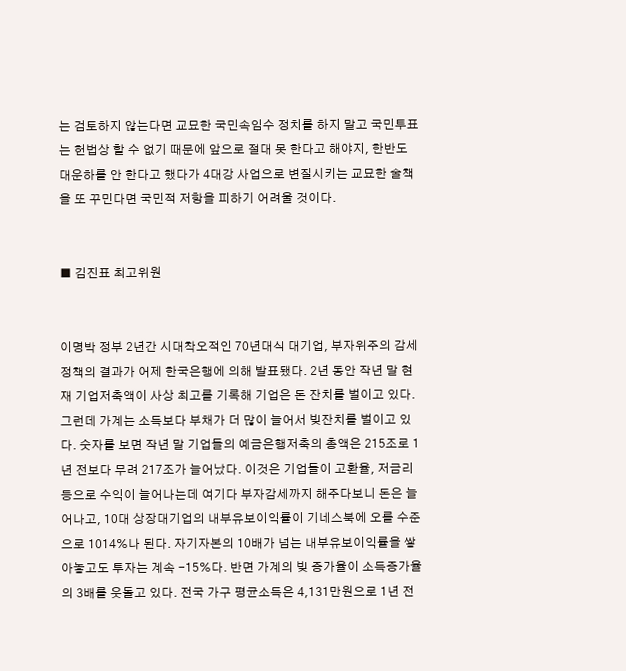는 검토하지 않는다면 교묘한 국민속임수 정치를 하지 말고 국민투표는 헌법상 할 수 없기 때문에 앞으로 절대 못 한다고 해야지, 한반도 대운하를 안 한다고 했다가 4대강 사업으로 변질시키는 교묘한 술책을 또 꾸민다면 국민적 저항을 피하기 어려울 것이다.


■ 김진표 최고위원


이명박 정부 2년간 시대착오적인 70년대식 대기업, 부자위주의 감세정책의 결과가 어제 한국은행에 의해 발표됐다. 2년 동안 작년 말 현재 기업저축액이 사상 최고를 기록해 기업은 돈 잔치를 벌이고 있다. 그런데 가계는 소득보다 부채가 더 많이 늘어서 빚잔치를 벌이고 있다. 숫자를 보면 작년 말 기업들의 예금은행저축의 총액은 215조로 1년 전보다 무려 217조가 늘어났다. 이것은 기업들이 고환율, 저금리 등으로 수익이 늘어나는데 여기다 부자감세까지 해주다보니 돈은 늘어나고, 10대 상장대기업의 내부유보이익률이 기네스북에 오를 수준으로 1014%나 된다. 자기자본의 10배가 넘는 내부유보이익률을 쌓아놓고도 투자는 계속 -15%다. 반면 가계의 빚 증가율이 소득증가율의 3배를 웃돌고 있다. 전국 가구 평균소득은 4,131만원으로 1년 전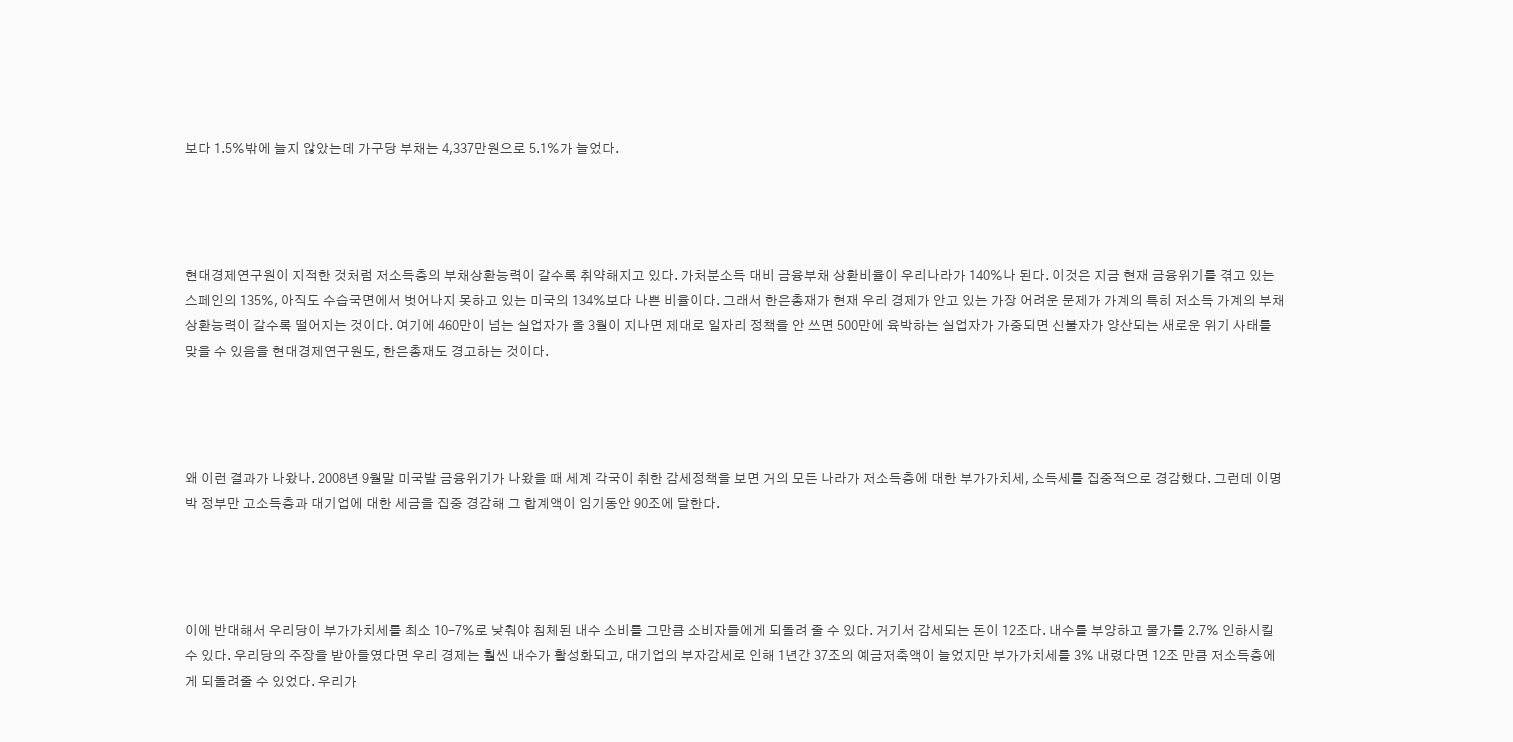보다 1.5%밖에 늘지 않았는데 가구당 부채는 4,337만원으로 5.1%가 늘었다.




현대경제연구원이 지적한 것처럼 저소득층의 부채상환능력이 갈수록 취약해지고 있다. 가처분소득 대비 금융부채 상환비율이 우리나라가 140%나 된다. 이것은 지금 현재 금융위기를 겪고 있는 스페인의 135%, 아직도 수습국면에서 벗어나지 못하고 있는 미국의 134%보다 나쁜 비율이다. 그래서 한은총재가 현재 우리 경제가 안고 있는 가장 어려운 문제가 가계의 특히 저소득 가계의 부채 상환능력이 갈수록 떨어지는 것이다. 여기에 460만이 넘는 실업자가 올 3월이 지나면 제대로 일자리 정책을 안 쓰면 500만에 육박하는 실업자가 가중되면 신불자가 양산되는 새로운 위기 사태를 맞을 수 있음을 현대경제연구원도, 한은총재도 경고하는 것이다.




왜 이런 결과가 나왔나. 2008년 9월말 미국발 금융위기가 나왔을 때 세계 각국이 취한 감세정책을 보면 거의 모든 나라가 저소득층에 대한 부가가치세, 소득세를 집중적으로 경감했다. 그런데 이명박 정부만 고소득층과 대기업에 대한 세금을 집중 경감해 그 합계액이 임기동안 90조에 달한다.




이에 반대해서 우리당이 부가가치세를 최소 10-7%로 낮춰야 침체된 내수 소비를 그만큼 소비자들에게 되돌려 줄 수 있다. 거기서 감세되는 돈이 12조다. 내수를 부양하고 물가를 2.7% 인하시킬 수 있다. 우리당의 주장을 받아들였다면 우리 경제는 훨씬 내수가 활성화되고, 대기업의 부자감세로 인해 1년간 37조의 예금저축액이 늘었지만 부가가치세를 3% 내렸다면 12조 만큼 저소득층에게 되돌려줄 수 있었다. 우리가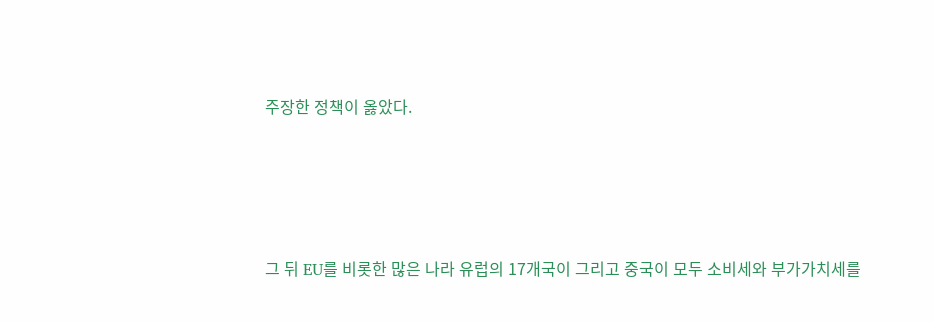주장한 정책이 옳았다.




그 뒤 EU를 비롯한 많은 나라 유럽의 17개국이 그리고 중국이 모두 소비세와 부가가치세를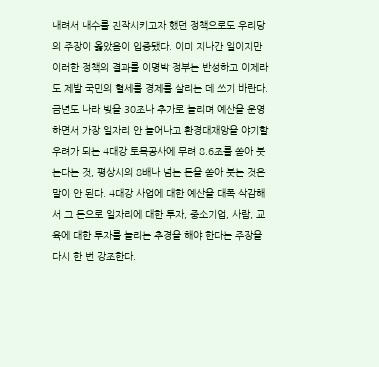내려서 내수를 진작시키고자 했던 정책으로도 우리당의 주장이 옳았음이 입증됐다. 이미 지나간 일이지만 이러한 정책의 결과를 이명박 정부는 반성하고 이제라도 제발 국민의 혈세를 경제를 살리는 데 쓰기 바란다. 금년도 나라 빚을 30조나 추가로 늘리며 예산을 운영하면서 가장 일자리 안 늘어나고 환경대재앙을 야기할 우려가 되는 4대강 토목공사에 무려 8.6조를 쏟아 붓는다는 것, 평상시의 8배나 넘는 돈을 쏟아 붓는 것은 말이 안 된다. 4대강 사업에 대한 예산을 대폭 삭감해서 그 돈으로 일자리에 대한 투자, 중소기업, 사람, 교육에 대한 투자를 늘리는 추경을 해야 한다는 주장을 다시 한 번 강조한다.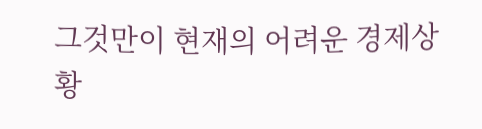그것만이 현재의 어려운 경제상황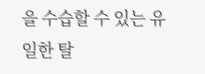을 수습할 수 있는 유일한 탈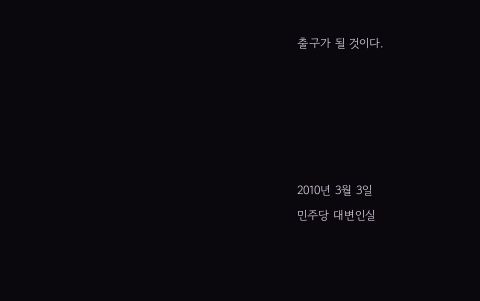출구가 될 것이다.





2010년 3월 3일
민주당 대변인실